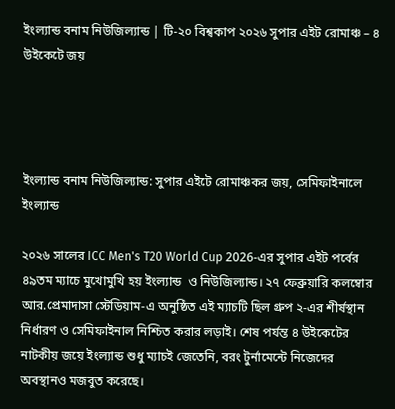ইংল্যান্ড বনাম নিউজিল্যান্ড | টি-২০ বিশ্বকাপ ২০২৬ সুপার এইট রোমাঞ্চ – ৪ উইকেটে জয়




ইংল্যান্ড বনাম নিউজিল্যান্ড: সুপার এইটে রোমাঞ্চকর জয়, সেমিফাইনালে ইংল্যান্ড

২০২৬ সালের ICC Men's T20 World Cup 2026-এর সুপার এইট পর্বের ৪৯তম ম্যাচে মুখোমুখি হয় ইংল্যান্ড  ও নিউজিল্যান্ড। ২৭ ফেব্রুয়ারি কলম্বোর আর.প্রেমাদাসা স্টেডিয়াম-এ অনুষ্ঠিত এই ম্যাচটি ছিল গ্রুপ ২-এর শীর্ষস্থান নির্ধারণ ও সেমিফাইনাল নিশ্চিত করার লড়াই। শেষ পর্যন্ত ৪ উইকেটের নাটকীয় জয়ে ইংল্যান্ড শুধু ম্যাচই জেতেনি, বরং টুর্নামেন্টে নিজেদের অবস্থানও মজবুত করেছে।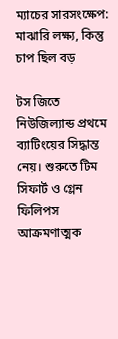ম্যাচের সারসংক্ষেপ: মাঝারি লক্ষ্য, কিন্তু চাপ ছিল বড়

টস জিতে নিউজিল্যান্ড প্রথমে ব্যাটিংয়ের সিদ্ধান্ত নেয়। শুরুতে টিম সিফার্ট ও গ্লেন ফিলিপস আক্রমণাত্মক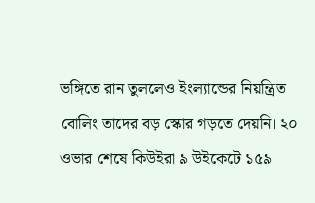ভঙ্গিতে রান তুললেও ইংল্যান্ডের নিয়ন্ত্রিত বোলিং তাদের বড় স্কোর গড়তে দেয়নি। ২০ ওভার শেষে কিউইরা ৯ উইকেটে ১৫৯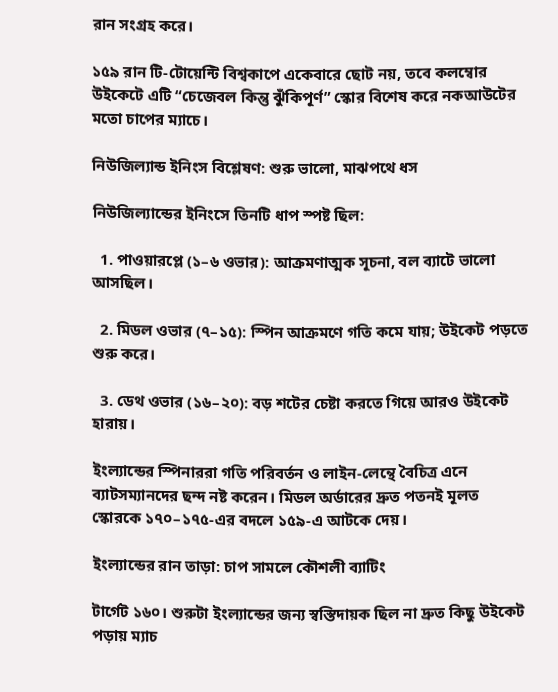রান সংগ্রহ করে।

১৫৯ রান টি-টোয়েন্টি বিশ্বকাপে একেবারে ছোট নয়, তবে কলম্বোর উইকেটে এটি “চেজেবল কিন্তু ঝুঁকিপূর্ণ” স্কোর বিশেষ করে নকআউটের মতো চাপের ম্যাচে।

নিউজিল্যান্ড ইনিংস বিশ্লেষণ: শুরু ভালো, মাঝপথে ধস

নিউজিল্যান্ডের ইনিংসে তিনটি ধাপ স্পষ্ট ছিল:

  1. পাওয়ারপ্লে (১–৬ ওভার): আক্রমণাত্মক সূচনা, বল ব্যাটে ভালো আসছিল।

  2. মিডল ওভার (৭–১৫): স্পিন আক্রমণে গতি কমে যায়; উইকেট পড়তে শুরু করে।

  3. ডেথ ওভার (১৬–২০): বড় শটের চেষ্টা করতে গিয়ে আরও উইকেট হারায়।

ইংল্যান্ডের স্পিনাররা গতি পরিবর্তন ও লাইন-লেন্থে বৈচিত্র এনে ব্যাটসম্যানদের ছন্দ নষ্ট করেন। মিডল অর্ডারের দ্রুত পতনই মূলত স্কোরকে ১৭০–১৭৫-এর বদলে ১৫৯-এ আটকে দেয়।

ইংল্যান্ডের রান তাড়া: চাপ সামলে কৌশলী ব্যাটিং

টার্গেট ১৬০। শুরুটা ইংল্যান্ডের জন্য স্বস্তিদায়ক ছিল না দ্রুত কিছু উইকেট পড়ায় ম্যাচ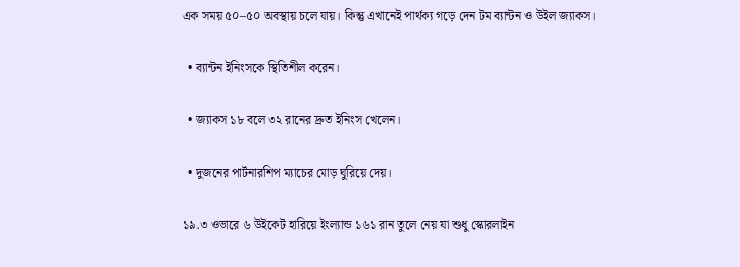এক সময় ৫০–৫০ অবস্থায় চলে যায়। কিন্তু এখানেই পার্থক্য গড়ে দেন টম ব্যান্টন ও উইল জ্যাকস।

  • ব্যান্টন ইনিংসকে স্থিতিশীল করেন।

  • জ্যাকস ১৮ বলে ৩২ রানের দ্রুত ইনিংস খেলেন।

  • দুজনের পার্টনারশিপ ম্যাচের মোড় ঘুরিয়ে দেয়।

১৯.৩ ওভারে ৬ উইকেট হারিয়ে ইংল্যান্ড ১৬১ রান তুলে নেয় যা শুধু স্কোরলাইন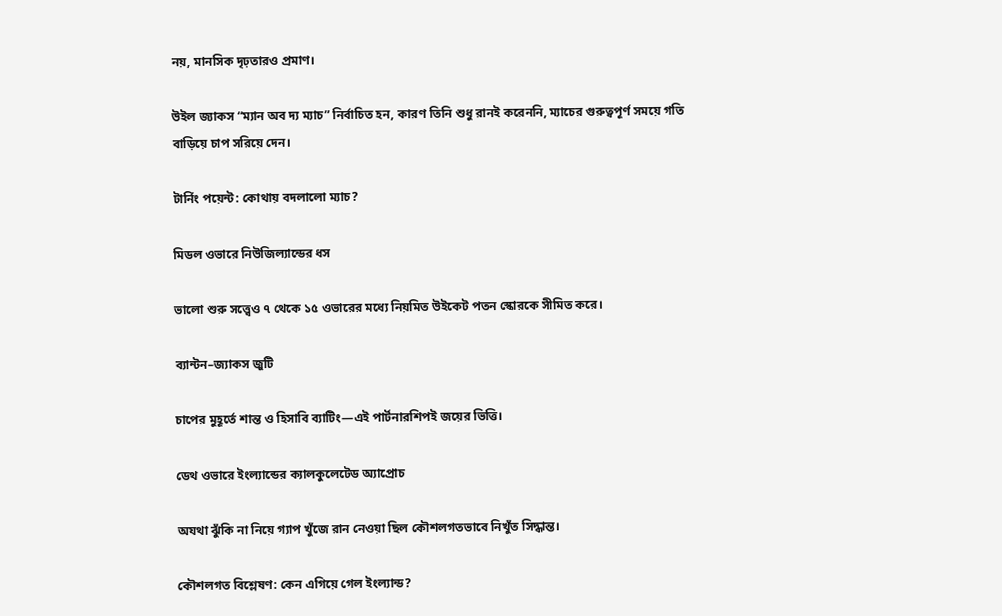নয়, মানসিক দৃঢ়তারও প্রমাণ।

উইল জ্যাকস “ম্যান অব দ্য ম্যাচ” নির্বাচিত হন, কারণ তিনি শুধু রানই করেননি, ম্যাচের গুরুত্বপূর্ণ সময়ে গতি বাড়িয়ে চাপ সরিয়ে দেন।

টার্নিং পয়েন্ট: কোথায় বদলালো ম্যাচ?

মিডল ওভারে নিউজিল্যান্ডের ধস

ভালো শুরু সত্ত্বেও ৭ থেকে ১৫ ওভারের মধ্যে নিয়মিত উইকেট পতন স্কোরকে সীমিত করে।

ব্যান্টন–জ্যাকস জুটি

চাপের মুহূর্তে শান্ত ও হিসাবি ব্যাটিং—এই পার্টনারশিপই জয়ের ভিত্তি।

ডেথ ওভারে ইংল্যান্ডের ক্যালকুলেটেড অ্যাপ্রোচ

অযথা ঝুঁকি না নিয়ে গ্যাপ খুঁজে রান নেওয়া ছিল কৌশলগতভাবে নিখুঁত সিদ্ধান্ত।

কৌশলগত বিশ্লেষণ: কেন এগিয়ে গেল ইংল্যান্ড?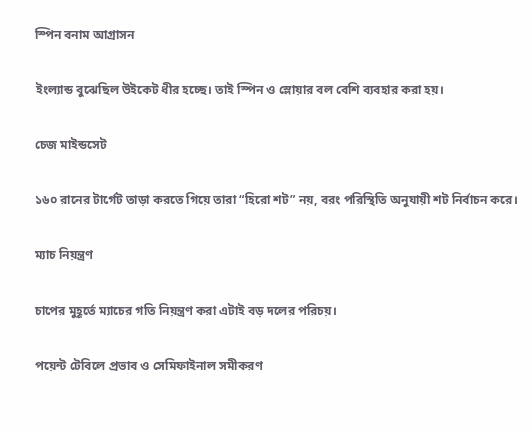স্পিন বনাম আগ্রাসন

ইংল্যান্ড বুঝেছিল উইকেট ধীর হচ্ছে। তাই স্পিন ও স্লোয়ার বল বেশি ব্যবহার করা হয়।

চেজ মাইন্ডসেট

১৬০ রানের টার্গেট তাড়া করতে গিয়ে তারা “হিরো শট” নয়, বরং পরিস্থিতি অনুযায়ী শট নির্বাচন করে।

ম্যাচ নিয়ন্ত্রণ

চাপের মুহূর্তে ম্যাচের গতি নিয়ন্ত্রণ করা এটাই বড় দলের পরিচয়।

পয়েন্ট টেবিলে প্রভাব ও সেমিফাইনাল সমীকরণ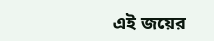এই জয়ের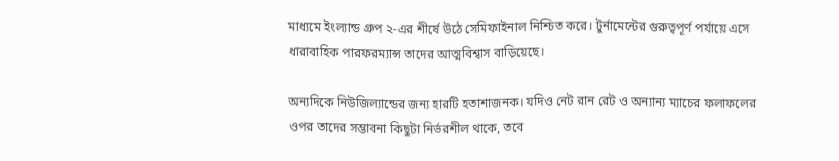মাধ্যমে ইংল্যান্ড গ্রুপ ২-এর শীর্ষে উঠে সেমিফাইনাল নিশ্চিত করে। টুর্নামেন্টের গুরুত্বপূর্ণ পর্যায়ে এসে ধারাবাহিক পারফরম্যান্স তাদের আত্মবিশ্বাস বাড়িয়েছে।

অন্যদিকে নিউজিল্যান্ডের জন্য হারটি হতাশাজনক। যদিও নেট রান রেট ও অন্যান্য ম্যাচের ফলাফলের ওপর তাদের সম্ভাবনা কিছুটা নির্ভরশীল থাকে, তবে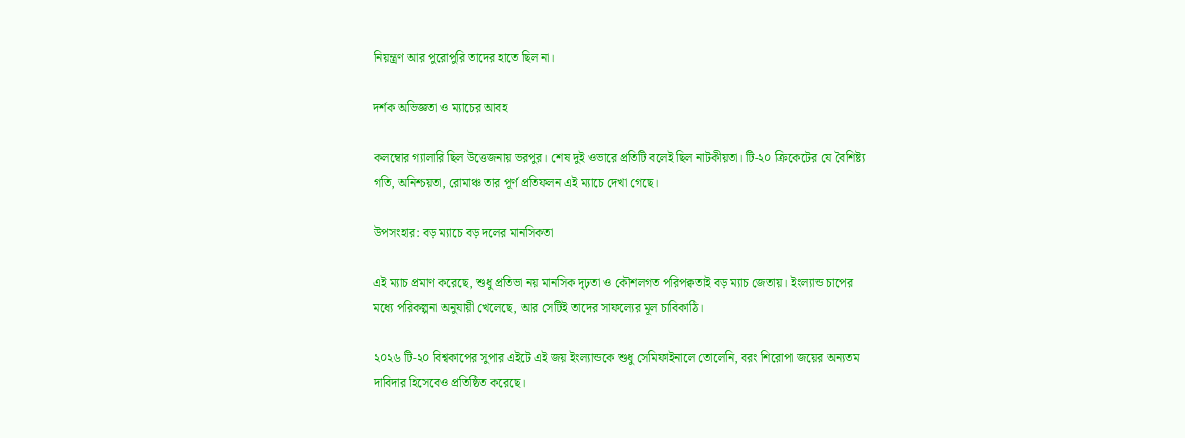নিয়ন্ত্রণ আর পুরোপুরি তাদের হাতে ছিল না।

দর্শক অভিজ্ঞতা ও ম্যাচের আবহ

কলম্বোর গ্যালারি ছিল উত্তেজনায় ভরপুর। শেষ দুই ওভারে প্রতিটি বলেই ছিল নাটকীয়তা। টি-২০ ক্রিকেটের যে বৈশিষ্ট্য গতি, অনিশ্চয়তা, রোমাঞ্চ তার পূর্ণ প্রতিফলন এই ম্যাচে দেখা গেছে।

উপসংহার: বড় ম্যাচে বড় দলের মানসিকতা

এই ম্যাচ প্রমাণ করেছে, শুধু প্রতিভা নয় মানসিক দৃঢ়তা ও কৌশলগত পরিপক্বতাই বড় ম্যাচ জেতায়। ইংল্যান্ড চাপের মধ্যে পরিকল্পনা অনুযায়ী খেলেছে, আর সেটিই তাদের সাফল্যের মূল চাবিকাঠি।

২০২৬ টি-২০ বিশ্বকাপের সুপার এইটে এই জয় ইংল্যান্ডকে শুধু সেমিফাইনালে তোলেনি, বরং শিরোপা জয়ের অন্যতম দাবিদার হিসেবেও প্রতিষ্ঠিত করেছে।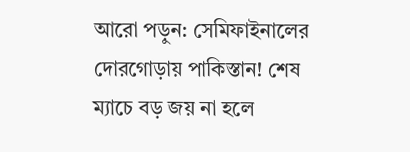আরো পড়ুন: সেমিফাইনালের দোরগোড়ায় পাকিস্তান! শেষ ম্যাচে বড় জয় না হলে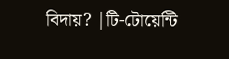বিদায়? |টি-টোয়েন্টি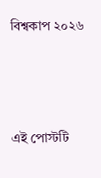বিশ্বকাপ ২০২৬




এই পোস্টটি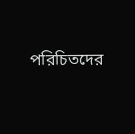পরিচিতদের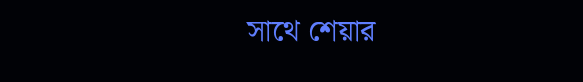সাথে শেয়ার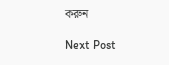করুন

Next Post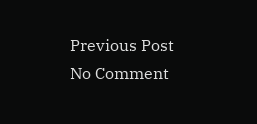Previous Post
No Comment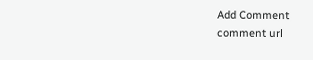Add Comment
comment url